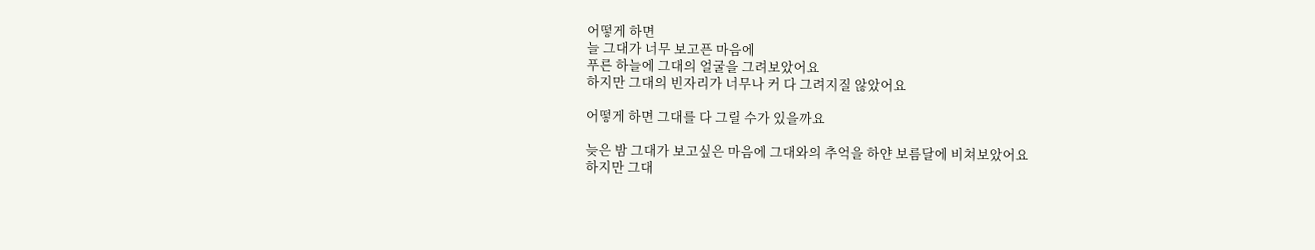어떻게 하면
늘 그대가 너무 보고픈 마음에
푸른 하늘에 그대의 얼굴을 그려보았어요
하지만 그대의 빈자리가 너무나 커 다 그려지질 않았어요

어떻게 하면 그대를 다 그릴 수가 있을까요

늦은 밤 그대가 보고싶은 마음에 그대와의 추억을 하얀 보름달에 비쳐보았어요
하지만 그대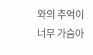와의 추억이 너무 가슴아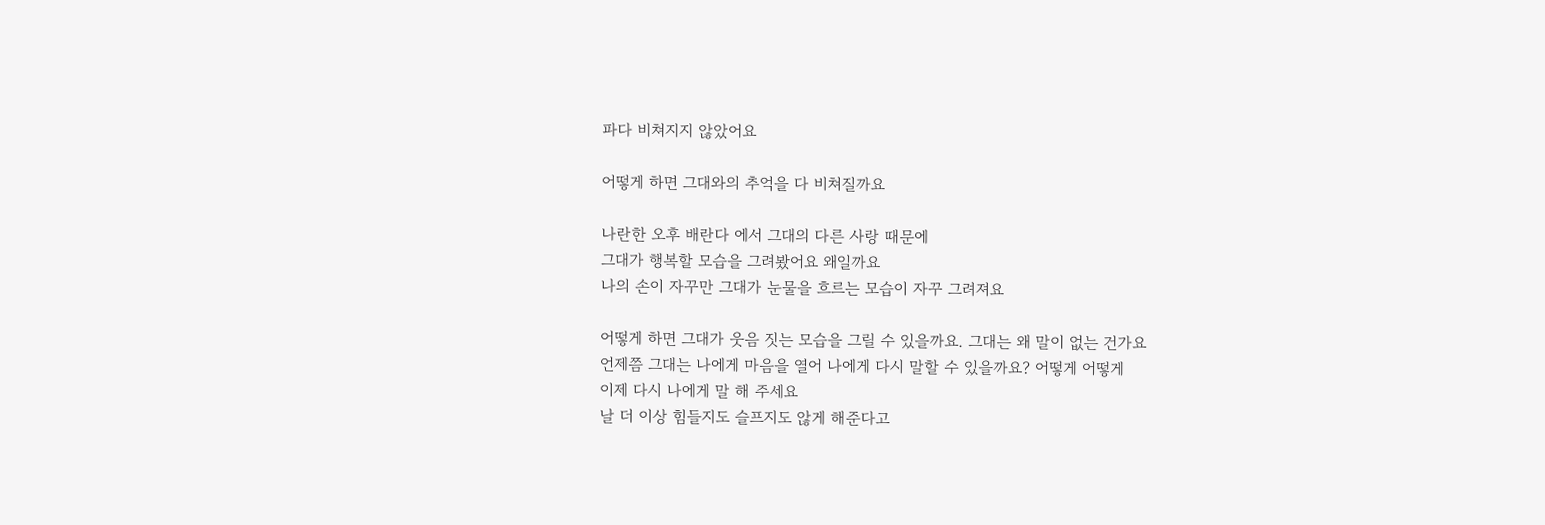파다 비쳐지지 않았어요

어떻게 하면 그대와의 추억을 다 비쳐질까요

나란한 오후 배란다 에서 그대의 다른 사랑 때문에
그대가 행복할 모습을 그려봤어요 왜일까요
나의 손이 자꾸만 그대가 눈물을 흐르는 모습이 자꾸 그려져요

어떻게 하면 그대가 웃음 짓는 모습을 그릴 수 있을까요. 그대는 왜 말이 없는 건가요
언제쯤 그대는 나에게 마음을 열어 나에게 다시 말할 수 있을까요? 어떻게 어떻게
이제 다시 나에게 말 해 주세요
날 더 이상 힘들지도 슬프지도 않게 해준다고